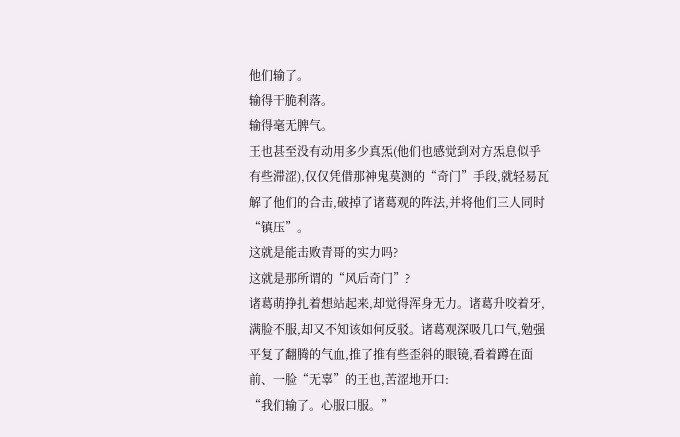他们输了。
输得干脆利落。
输得毫无脾气。
王也甚至没有动用多少真炁(他们也感觉到对方炁息似乎有些滞涩),仅仅凭借那神鬼莫测的“奇门”手段,就轻易瓦解了他们的合击,破掉了诸葛观的阵法,并将他们三人同时“镇压”。
这就是能击败青哥的实力吗?
这就是那所谓的“风后奇门”?
诸葛萌挣扎着想站起来,却觉得浑身无力。诸葛升咬着牙,满脸不服,却又不知该如何反驳。诸葛观深吸几口气,勉强平复了翻腾的气血,推了推有些歪斜的眼镜,看着蹲在面前、一脸“无辜”的王也,苦涩地开口:
“我们输了。心服口服。”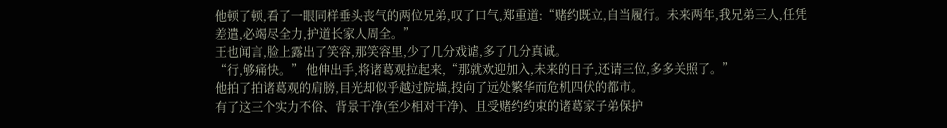他顿了顿,看了一眼同样垂头丧气的两位兄弟,叹了口气,郑重道:“赌约既立,自当履行。未来两年,我兄弟三人,任凭差遣,必竭尽全力,护道长家人周全。”
王也闻言,脸上露出了笑容,那笑容里,少了几分戏谑,多了几分真诚。
“行,够痛快。” 他伸出手,将诸葛观拉起来,“那就欢迎加入,未来的日子,还请三位,多多关照了。”
他拍了拍诸葛观的肩膀,目光却似乎越过院墙,投向了远处繁华而危机四伏的都市。
有了这三个实力不俗、背景干净(至少相对干净)、且受赌约约束的诸葛家子弟保护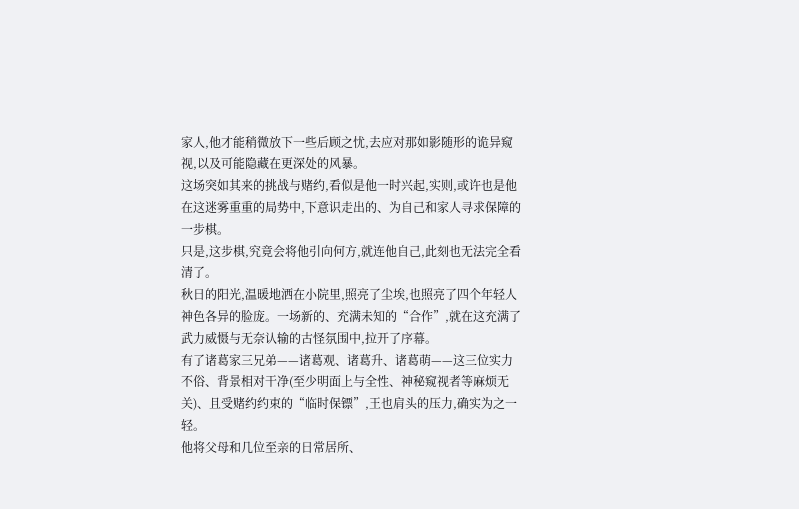家人,他才能稍微放下一些后顾之忧,去应对那如影随形的诡异窥视,以及可能隐藏在更深处的风暴。
这场突如其来的挑战与赌约,看似是他一时兴起,实则,或许也是他在这迷雾重重的局势中,下意识走出的、为自己和家人寻求保障的一步棋。
只是,这步棋,究竟会将他引向何方,就连他自己,此刻也无法完全看清了。
秋日的阳光,温暖地洒在小院里,照亮了尘埃,也照亮了四个年轻人神色各异的脸庞。一场新的、充满未知的“合作”,就在这充满了武力威慑与无奈认输的古怪氛围中,拉开了序幕。
有了诸葛家三兄弟——诸葛观、诸葛升、诸葛萌——这三位实力不俗、背景相对干净(至少明面上与全性、神秘窥视者等麻烦无关)、且受赌约约束的“临时保镖”,王也肩头的压力,确实为之一轻。
他将父母和几位至亲的日常居所、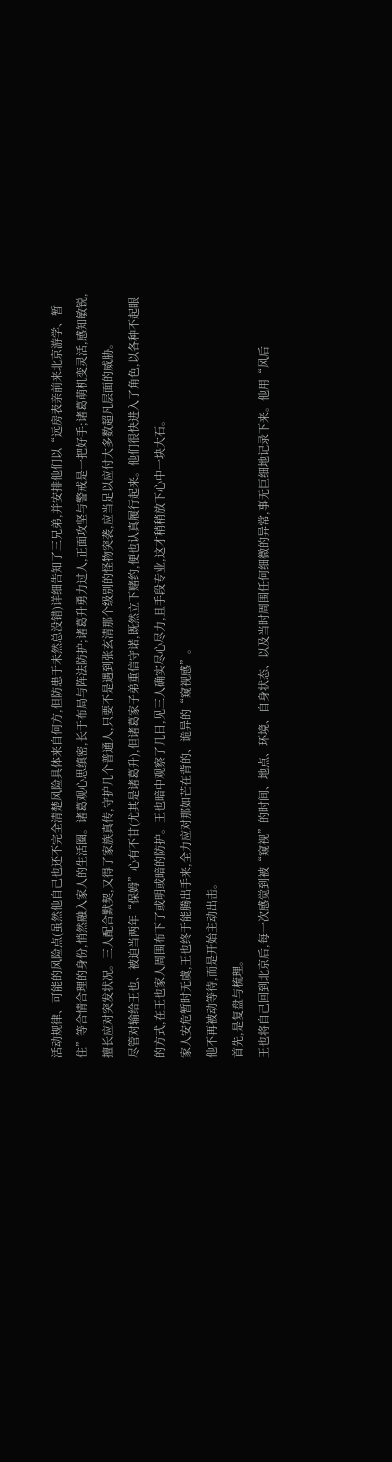活动规律、可能的风险点(虽然他自己也还不完全清楚风险具体来自何方,但防患于未然总没错)详细告知了三兄弟,并安排他们以“远房表亲前来北京游学、暂住”等合情合理的身份,悄然融入家人的生活圈。诸葛观心思缜密,长于布局与阵法防护;诸葛升勇力过人,正面攻坚与警戒是一把好手;诸葛萌机变灵活,感知敏锐,擅长应对突发状况。三人配合默契,又得了家族真传,守护几个普通人,只要不是遇到张玄清那个级别的怪物突袭,应当足以应付大多数超凡层面的威胁。
尽管对输给王也、被迫当两年“保姆”心有不甘(尤其是诸葛升),但诸葛家子弟重信守诺,既然立下赌约,便也认真履行起来。他们很快进入了角色,以各种不起眼的方式,在王也家人周围布下了或明或暗的防护。王也暗中观察了几日,见三人确实尽心尽力,且手段专业,这才稍稍放下心中一块大石。
家人安危暂时无虞,王也终于能腾出手来,全力应对那如芒在背的、诡异的“窥视感”。
他不再被动等待,而是开始主动出击。
首先,是复盘与梳理。
王也将自己回到北京后,每一次感觉到被“窥视”的时间、地点、环境、自身状态、以及当时周围任何细微的异常,事无巨细地记录下来。他用“风后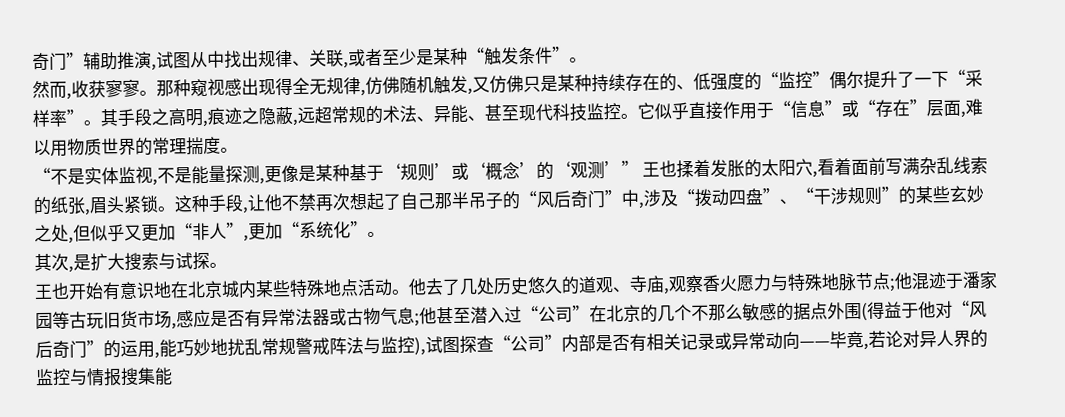奇门”辅助推演,试图从中找出规律、关联,或者至少是某种“触发条件”。
然而,收获寥寥。那种窥视感出现得全无规律,仿佛随机触发,又仿佛只是某种持续存在的、低强度的“监控”偶尔提升了一下“采样率”。其手段之高明,痕迹之隐蔽,远超常规的术法、异能、甚至现代科技监控。它似乎直接作用于“信息”或“存在”层面,难以用物质世界的常理揣度。
“不是实体监视,不是能量探测,更像是某种基于‘规则’或‘概念’的‘观测’” 王也揉着发胀的太阳穴,看着面前写满杂乱线索的纸张,眉头紧锁。这种手段,让他不禁再次想起了自己那半吊子的“风后奇门”中,涉及“拨动四盘”、“干涉规则”的某些玄妙之处,但似乎又更加“非人”,更加“系统化”。
其次,是扩大搜索与试探。
王也开始有意识地在北京城内某些特殊地点活动。他去了几处历史悠久的道观、寺庙,观察香火愿力与特殊地脉节点;他混迹于潘家园等古玩旧货市场,感应是否有异常法器或古物气息;他甚至潜入过“公司”在北京的几个不那么敏感的据点外围(得益于他对“风后奇门”的运用,能巧妙地扰乱常规警戒阵法与监控),试图探查“公司”内部是否有相关记录或异常动向——毕竟,若论对异人界的监控与情报搜集能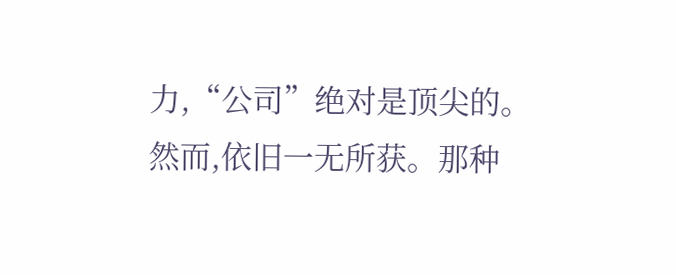力,“公司”绝对是顶尖的。
然而,依旧一无所获。那种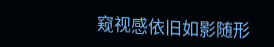窥视感依旧如影随形